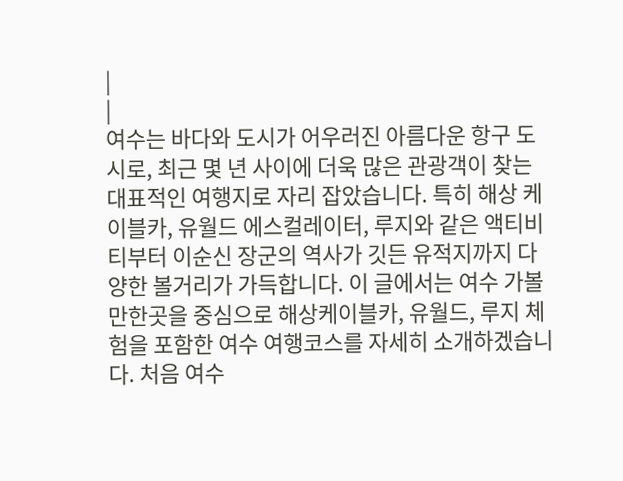|
|
여수는 바다와 도시가 어우러진 아름다운 항구 도시로, 최근 몇 년 사이에 더욱 많은 관광객이 찾는 대표적인 여행지로 자리 잡았습니다. 특히 해상 케이블카, 유월드 에스컬레이터, 루지와 같은 액티비티부터 이순신 장군의 역사가 깃든 유적지까지 다양한 볼거리가 가득합니다. 이 글에서는 여수 가볼만한곳을 중심으로 해상케이블카, 유월드, 루지 체험을 포함한 여수 여행코스를 자세히 소개하겠습니다. 처음 여수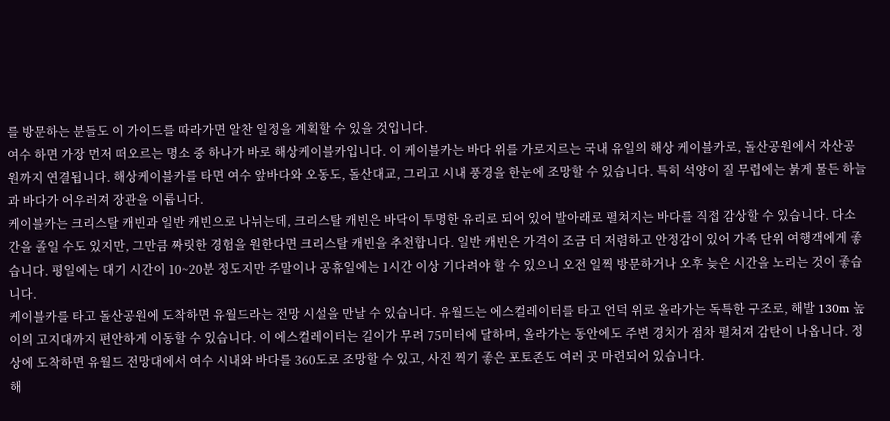를 방문하는 분들도 이 가이드를 따라가면 알찬 일정을 계획할 수 있을 것입니다.
여수 하면 가장 먼저 떠오르는 명소 중 하나가 바로 해상케이블카입니다. 이 케이블카는 바다 위를 가로지르는 국내 유일의 해상 케이블카로, 돌산공원에서 자산공원까지 연결됩니다. 해상케이블카를 타면 여수 앞바다와 오동도, 돌산대교, 그리고 시내 풍경을 한눈에 조망할 수 있습니다. 특히 석양이 질 무렵에는 붉게 물든 하늘과 바다가 어우러져 장관을 이룹니다.
케이블카는 크리스탈 캐빈과 일반 캐빈으로 나뉘는데, 크리스탈 캐빈은 바닥이 투명한 유리로 되어 있어 발아래로 펼쳐지는 바다를 직접 감상할 수 있습니다. 다소 간을 졸일 수도 있지만, 그만큼 짜릿한 경험을 원한다면 크리스탈 캐빈을 추천합니다. 일반 캐빈은 가격이 조금 더 저렴하고 안정감이 있어 가족 단위 여행객에게 좋습니다. 평일에는 대기 시간이 10~20분 정도지만 주말이나 공휴일에는 1시간 이상 기다려야 할 수 있으니 오전 일찍 방문하거나 오후 늦은 시간을 노리는 것이 좋습니다.
케이블카를 타고 돌산공원에 도착하면 유월드라는 전망 시설을 만날 수 있습니다. 유월드는 에스컬레이터를 타고 언덕 위로 올라가는 독특한 구조로, 해발 130m 높이의 고지대까지 편안하게 이동할 수 있습니다. 이 에스컬레이터는 길이가 무려 75미터에 달하며, 올라가는 동안에도 주변 경치가 점차 펼쳐져 감탄이 나옵니다. 정상에 도착하면 유월드 전망대에서 여수 시내와 바다를 360도로 조망할 수 있고, 사진 찍기 좋은 포토존도 여러 곳 마련되어 있습니다.
해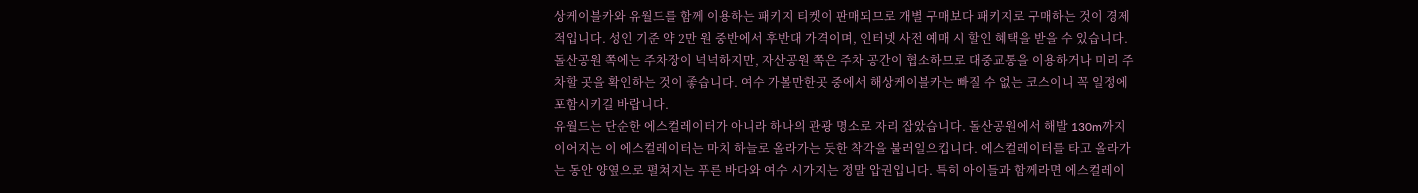상케이블카와 유월드를 함께 이용하는 패키지 티켓이 판매되므로 개별 구매보다 패키지로 구매하는 것이 경제적입니다. 성인 기준 약 2만 원 중반에서 후반대 가격이며, 인터넷 사전 예매 시 할인 혜택을 받을 수 있습니다. 돌산공원 쪽에는 주차장이 넉넉하지만, 자산공원 쪽은 주차 공간이 협소하므로 대중교통을 이용하거나 미리 주차할 곳을 확인하는 것이 좋습니다. 여수 가볼만한곳 중에서 해상케이블카는 빠질 수 없는 코스이니 꼭 일정에 포함시키길 바랍니다.
유월드는 단순한 에스컬레이터가 아니라 하나의 관광 명소로 자리 잡았습니다. 돌산공원에서 해발 130m까지 이어지는 이 에스컬레이터는 마치 하늘로 올라가는 듯한 착각을 불러일으킵니다. 에스컬레이터를 타고 올라가는 동안 양옆으로 펼쳐지는 푸른 바다와 여수 시가지는 정말 압권입니다. 특히 아이들과 함께라면 에스컬레이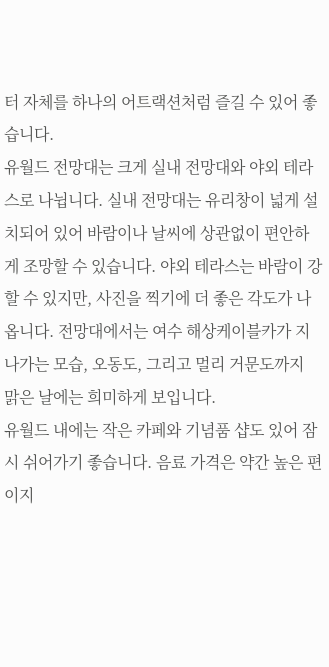터 자체를 하나의 어트랙션처럼 즐길 수 있어 좋습니다.
유월드 전망대는 크게 실내 전망대와 야외 테라스로 나뉩니다. 실내 전망대는 유리창이 넓게 설치되어 있어 바람이나 날씨에 상관없이 편안하게 조망할 수 있습니다. 야외 테라스는 바람이 강할 수 있지만, 사진을 찍기에 더 좋은 각도가 나옵니다. 전망대에서는 여수 해상케이블카가 지나가는 모습, 오동도, 그리고 멀리 거문도까지 맑은 날에는 희미하게 보입니다.
유월드 내에는 작은 카페와 기념품 샵도 있어 잠시 쉬어가기 좋습니다. 음료 가격은 약간 높은 편이지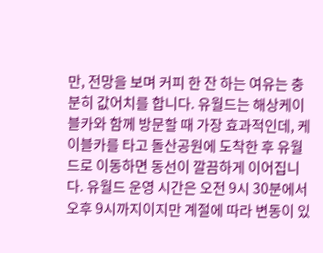만, 전망을 보며 커피 한 잔 하는 여유는 충분히 값어치를 합니다. 유월드는 해상케이블카와 함께 방문할 때 가장 효과적인데, 케이블카를 타고 돌산공원에 도착한 후 유월드로 이동하면 동선이 깔끔하게 이어집니다. 유월드 운영 시간은 오전 9시 30분에서 오후 9시까지이지만 계절에 따라 변동이 있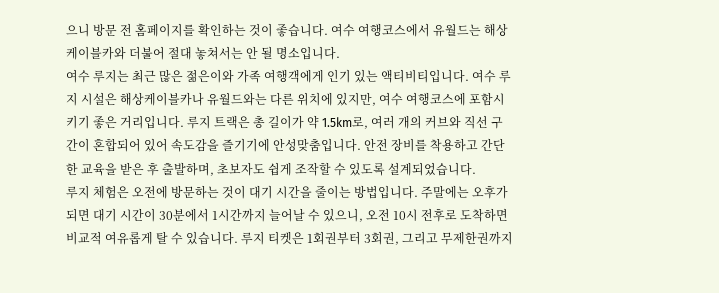으니 방문 전 홈페이지를 확인하는 것이 좋습니다. 여수 여행코스에서 유월드는 해상케이블카와 더불어 절대 놓쳐서는 안 될 명소입니다.
여수 루지는 최근 많은 젊은이와 가족 여행객에게 인기 있는 액티비티입니다. 여수 루지 시설은 해상케이블카나 유월드와는 다른 위치에 있지만, 여수 여행코스에 포함시키기 좋은 거리입니다. 루지 트랙은 총 길이가 약 1.5km로, 여러 개의 커브와 직선 구간이 혼합되어 있어 속도감을 즐기기에 안성맞춤입니다. 안전 장비를 착용하고 간단한 교육을 받은 후 출발하며, 초보자도 쉽게 조작할 수 있도록 설계되었습니다.
루지 체험은 오전에 방문하는 것이 대기 시간을 줄이는 방법입니다. 주말에는 오후가 되면 대기 시간이 30분에서 1시간까지 늘어날 수 있으니, 오전 10시 전후로 도착하면 비교적 여유롭게 탈 수 있습니다. 루지 티켓은 1회권부터 3회권, 그리고 무제한권까지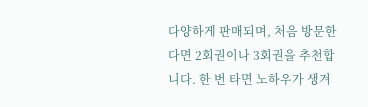다양하게 판매되며, 처음 방문한다면 2회권이나 3회권을 추천합니다. 한 번 타면 노하우가 생겨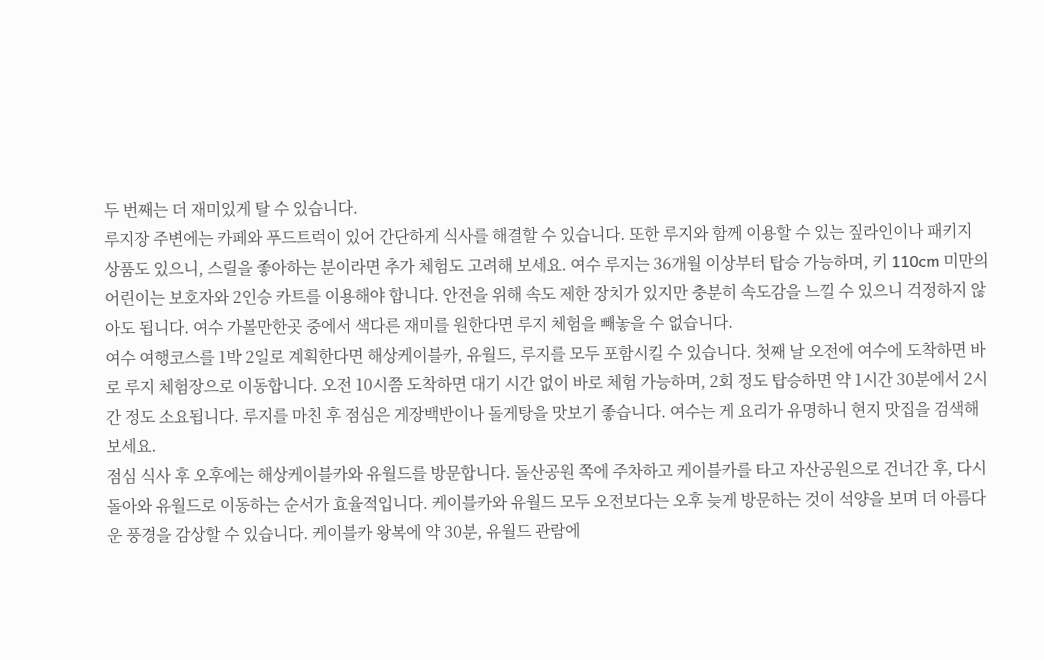두 번째는 더 재미있게 탈 수 있습니다.
루지장 주변에는 카페와 푸드트럭이 있어 간단하게 식사를 해결할 수 있습니다. 또한 루지와 함께 이용할 수 있는 짚라인이나 패키지 상품도 있으니, 스릴을 좋아하는 분이라면 추가 체험도 고려해 보세요. 여수 루지는 36개월 이상부터 탑승 가능하며, 키 110cm 미만의 어린이는 보호자와 2인승 카트를 이용해야 합니다. 안전을 위해 속도 제한 장치가 있지만 충분히 속도감을 느낄 수 있으니 걱정하지 않아도 됩니다. 여수 가볼만한곳 중에서 색다른 재미를 원한다면 루지 체험을 빼놓을 수 없습니다.
여수 여행코스를 1박 2일로 계획한다면 해상케이블카, 유월드, 루지를 모두 포함시킬 수 있습니다. 첫째 날 오전에 여수에 도착하면 바로 루지 체험장으로 이동합니다. 오전 10시쯤 도착하면 대기 시간 없이 바로 체험 가능하며, 2회 정도 탑승하면 약 1시간 30분에서 2시간 정도 소요됩니다. 루지를 마친 후 점심은 게장백반이나 돌게탕을 맛보기 좋습니다. 여수는 게 요리가 유명하니 현지 맛집을 검색해 보세요.
점심 식사 후 오후에는 해상케이블카와 유월드를 방문합니다. 돌산공원 쪽에 주차하고 케이블카를 타고 자산공원으로 건너간 후, 다시 돌아와 유월드로 이동하는 순서가 효율적입니다. 케이블카와 유월드 모두 오전보다는 오후 늦게 방문하는 것이 석양을 보며 더 아름다운 풍경을 감상할 수 있습니다. 케이블카 왕복에 약 30분, 유월드 관람에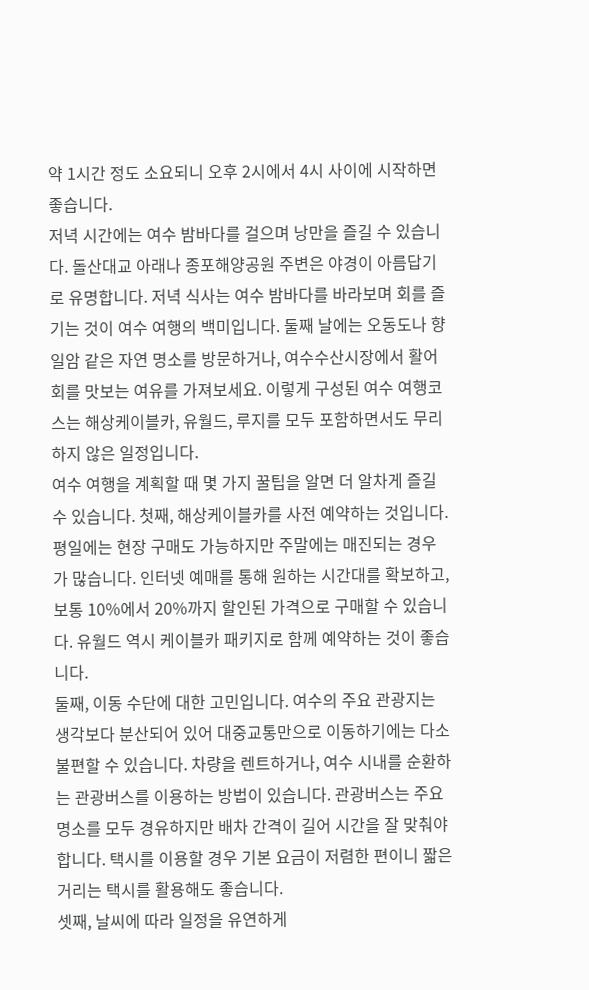약 1시간 정도 소요되니 오후 2시에서 4시 사이에 시작하면 좋습니다.
저녁 시간에는 여수 밤바다를 걸으며 낭만을 즐길 수 있습니다. 돌산대교 아래나 종포해양공원 주변은 야경이 아름답기로 유명합니다. 저녁 식사는 여수 밤바다를 바라보며 회를 즐기는 것이 여수 여행의 백미입니다. 둘째 날에는 오동도나 향일암 같은 자연 명소를 방문하거나, 여수수산시장에서 활어회를 맛보는 여유를 가져보세요. 이렇게 구성된 여수 여행코스는 해상케이블카, 유월드, 루지를 모두 포함하면서도 무리하지 않은 일정입니다.
여수 여행을 계획할 때 몇 가지 꿀팁을 알면 더 알차게 즐길 수 있습니다. 첫째, 해상케이블카를 사전 예약하는 것입니다. 평일에는 현장 구매도 가능하지만 주말에는 매진되는 경우가 많습니다. 인터넷 예매를 통해 원하는 시간대를 확보하고, 보통 10%에서 20%까지 할인된 가격으로 구매할 수 있습니다. 유월드 역시 케이블카 패키지로 함께 예약하는 것이 좋습니다.
둘째, 이동 수단에 대한 고민입니다. 여수의 주요 관광지는 생각보다 분산되어 있어 대중교통만으로 이동하기에는 다소 불편할 수 있습니다. 차량을 렌트하거나, 여수 시내를 순환하는 관광버스를 이용하는 방법이 있습니다. 관광버스는 주요 명소를 모두 경유하지만 배차 간격이 길어 시간을 잘 맞춰야 합니다. 택시를 이용할 경우 기본 요금이 저렴한 편이니 짧은 거리는 택시를 활용해도 좋습니다.
셋째, 날씨에 따라 일정을 유연하게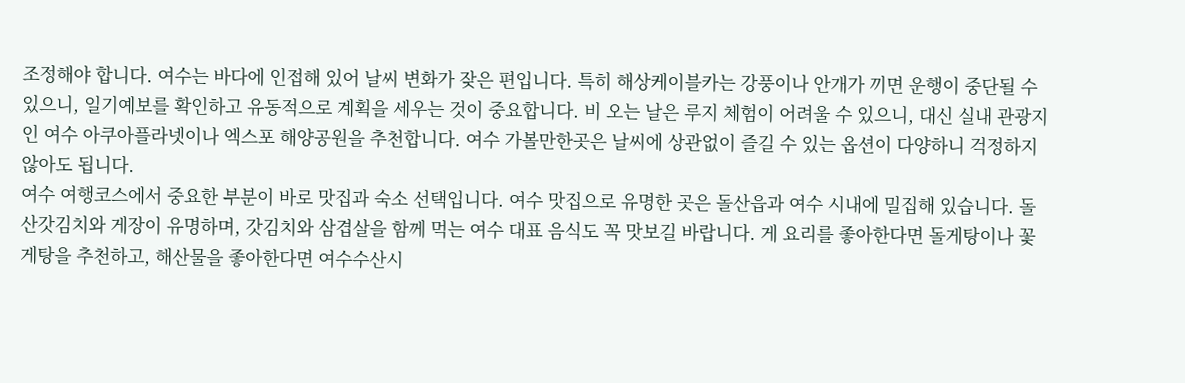조정해야 합니다. 여수는 바다에 인접해 있어 날씨 변화가 잦은 편입니다. 특히 해상케이블카는 강풍이나 안개가 끼면 운행이 중단될 수 있으니, 일기예보를 확인하고 유동적으로 계획을 세우는 것이 중요합니다. 비 오는 날은 루지 체험이 어려울 수 있으니, 대신 실내 관광지인 여수 아쿠아플라넷이나 엑스포 해양공원을 추천합니다. 여수 가볼만한곳은 날씨에 상관없이 즐길 수 있는 옵션이 다양하니 걱정하지 않아도 됩니다.
여수 여행코스에서 중요한 부분이 바로 맛집과 숙소 선택입니다. 여수 맛집으로 유명한 곳은 돌산읍과 여수 시내에 밀집해 있습니다. 돌산갓김치와 게장이 유명하며, 갓김치와 삼겹살을 함께 먹는 여수 대표 음식도 꼭 맛보길 바랍니다. 게 요리를 좋아한다면 돌게탕이나 꽃게탕을 추천하고, 해산물을 좋아한다면 여수수산시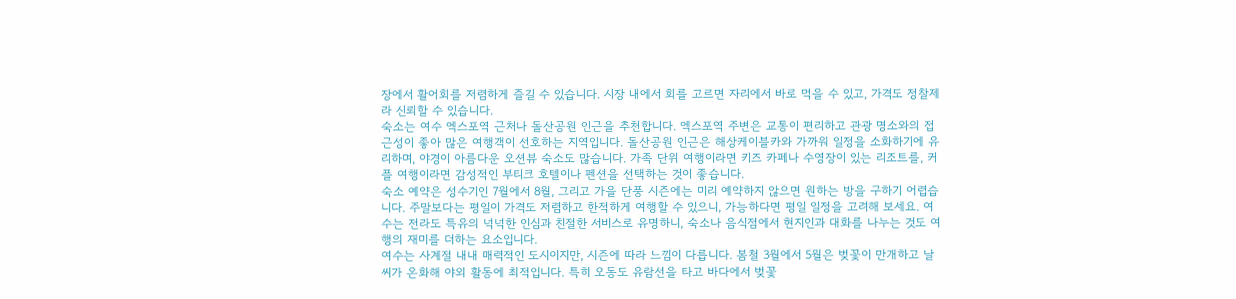장에서 활어회를 저렴하게 즐길 수 있습니다. 시장 내에서 회를 고르면 자리에서 바로 먹을 수 있고, 가격도 정찰제라 신뢰할 수 있습니다.
숙소는 여수 엑스포역 근처나 돌산공원 인근을 추천합니다. 엑스포역 주변은 교통이 편리하고 관광 명소와의 접근성이 좋아 많은 여행객이 선호하는 지역입니다. 돌산공원 인근은 해상케이블카와 가까워 일정을 소화하기에 유리하며, 야경이 아름다운 오션뷰 숙소도 많습니다. 가족 단위 여행이라면 키즈 카페나 수영장이 있는 리조트를, 커플 여행이라면 감성적인 부티크 호텔이나 펜션을 선택하는 것이 좋습니다.
숙소 예약은 성수기인 7월에서 8월, 그리고 가을 단풍 시즌에는 미리 예약하지 않으면 원하는 방을 구하기 어렵습니다. 주말보다는 평일이 가격도 저렴하고 한적하게 여행할 수 있으니, 가능하다면 평일 일정을 고려해 보세요. 여수는 전라도 특유의 넉넉한 인심과 친절한 서비스로 유명하니, 숙소나 음식점에서 현지인과 대화를 나누는 것도 여행의 재미를 더하는 요소입니다.
여수는 사계절 내내 매력적인 도시이지만, 시즌에 따라 느낌이 다릅니다. 봄철 3월에서 5월은 벚꽃이 만개하고 날씨가 온화해 야외 활동에 최적입니다. 특히 오동도 유람선을 타고 바다에서 벚꽃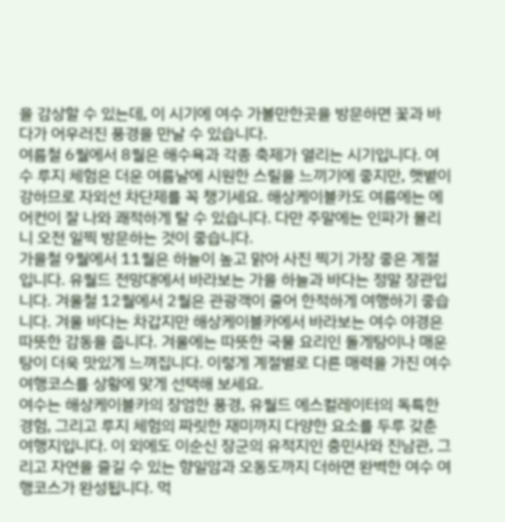을 감상할 수 있는데, 이 시기에 여수 가볼만한곳을 방문하면 꽃과 바다가 어우러진 풍경을 만날 수 있습니다.
여름철 6월에서 8월은 해수욕과 각종 축제가 열리는 시기입니다. 여수 루지 체험은 더운 여름날에 시원한 스릴을 느끼기에 좋지만, 햇볕이 강하므로 자외선 차단제를 꼭 챙기세요. 해상케이블카도 여름에는 에어컨이 잘 나와 쾌적하게 탈 수 있습니다. 다만 주말에는 인파가 몰리니 오전 일찍 방문하는 것이 좋습니다.
가을철 9월에서 11월은 하늘이 높고 맑아 사진 찍기 가장 좋은 계절입니다. 유월드 전망대에서 바라보는 가을 하늘과 바다는 정말 장관입니다. 겨울철 12월에서 2월은 관광객이 줄어 한적하게 여행하기 좋습니다. 겨울 바다는 차갑지만 해상케이블카에서 바라보는 여수 야경은 따뜻한 감동을 줍니다. 겨울에는 따뜻한 국물 요리인 돌게탕이나 매운탕이 더욱 맛있게 느껴집니다. 이렇게 계절별로 다른 매력을 가진 여수 여행코스를 상황에 맞게 선택해 보세요.
여수는 해상케이블카의 장엄한 풍경, 유월드 에스컬레이터의 독특한 경험, 그리고 루지 체험의 짜릿한 재미까지 다양한 요소를 두루 갖춘 여행지입니다. 이 외에도 이순신 장군의 유적지인 충민사와 진남관, 그리고 자연을 즐길 수 있는 향일암과 오동도까지 더하면 완벽한 여수 여행코스가 완성됩니다. 먹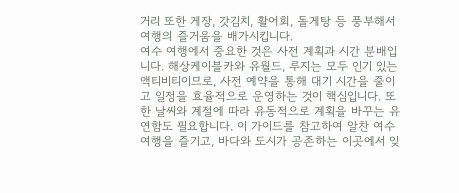거리 또한 게장, 갓김치, 활어회, 돌게탕 등 풍부해서 여행의 즐거움을 배가시킵니다.
여수 여행에서 중요한 것은 사전 계획과 시간 분배입니다. 해상케이블카와 유월드, 루지는 모두 인기 있는 액티비티이므로, 사전 예약을 통해 대기 시간을 줄이고 일정을 효율적으로 운영하는 것이 핵심입니다. 또한 날씨와 계절에 따라 유동적으로 계획을 바꾸는 유연함도 필요합니다. 이 가이드를 참고하여 알찬 여수 여행을 즐기고, 바다와 도시가 공존하는 이곳에서 잊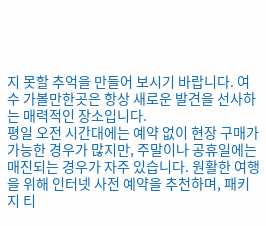지 못할 추억을 만들어 보시기 바랍니다. 여수 가볼만한곳은 항상 새로운 발견을 선사하는 매력적인 장소입니다.
평일 오전 시간대에는 예약 없이 현장 구매가 가능한 경우가 많지만, 주말이나 공휴일에는 매진되는 경우가 자주 있습니다. 원활한 여행을 위해 인터넷 사전 예약을 추천하며, 패키지 티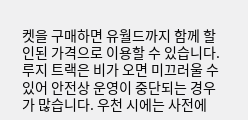켓을 구매하면 유월드까지 함께 할인된 가격으로 이용할 수 있습니다.
루지 트랙은 비가 오면 미끄러울 수 있어 안전상 운영이 중단되는 경우가 많습니다. 우천 시에는 사전에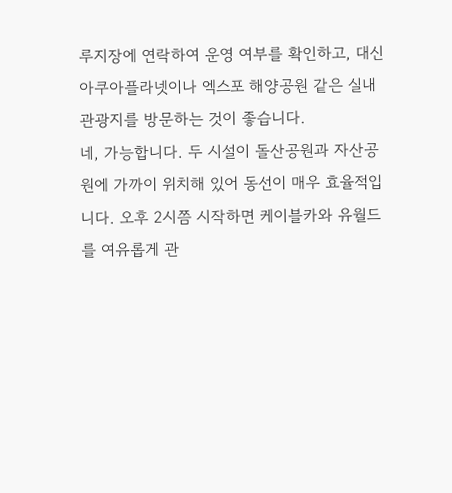루지장에 연락하여 운영 여부를 확인하고, 대신 아쿠아플라넷이나 엑스포 해양공원 같은 실내 관광지를 방문하는 것이 좋습니다.
네, 가능합니다. 두 시설이 돌산공원과 자산공원에 가까이 위치해 있어 동선이 매우 효율적입니다. 오후 2시쯤 시작하면 케이블카와 유월드를 여유롭게 관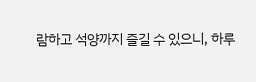람하고 석양까지 즐길 수 있으니, 하루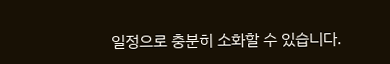일정으로 충분히 소화할 수 있습니다.